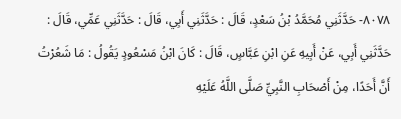٨٠٧٨- حَدَّثَنِي مُحَمَّدُ بْنُ سَعْدٍ، قَالَ : حَدَّثَنِي أَبِي، قَالَ : حَدَّثَنِي عَمِّي، قَالَ : حَدَّثَنِي أَبِي، عَنْ أَبِيهِ عَنِ ابْنِ عَبَّاسٍ، قَالَ : كَانَ ابْنُ مَسْعُودٍ يَقُولُ : مَا شَعُرْتُ أَنَّ أَحَدًا، مِنْ أَصْحَابِ النَّبِيِّ صَلَّى اللَّهُ عَلَيْهِ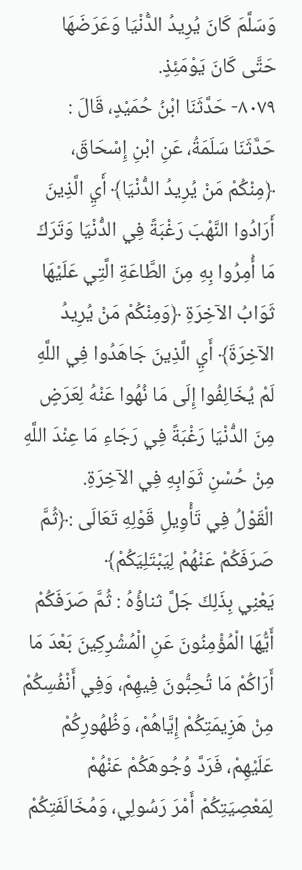وَسَلَّمَ كَانَ يُرِيدُ الدُّنْيَا وَعَرَضَهَا حَتَّى كَانَ يَوْمَئِذٍ.
٨٠٧٩- حَدَّثَنَا ابْنُ حُمَيْدٍ، قَالَ : حَدَّثَنَا سَلَمَةُ، عَنِ ابْنِ إِسْحَاقَ، ﴿مِنْكُمْ مَنْ يُرِيدُ الدُّنْيَا﴾ أَيِ الَّذِينَ أَرَادُوا النَّهْبَ رَغْبَةً فِي الدُّنْيَا وَتَرَكَ مَا أُمِرُوا بِهِ مِنَ الطَّاعَةِ الَّتِي عَلَيْهَا ثَوَابُ الآخِرَةِ ﴿وَمِنْكُمْ مَنْ يُرِيدُ الآخِرَةَ﴾ أَيِ الَّذِينَ جَاهَدُوا فِي اللَّهِ لَمْ يُخَالِفُوا إِلَى مَا نُهُوا عَنْهُ لِعَرَضٍ مِنَ الدُّنْيَا رَغْبَةً فِي رَجَاءِ مَا عِنْدَ اللَّهِ مِنْ حُسْنِ ثَوَابِهِ فِي الآخِرَةِ.
الْقَوْلُ فِي تَأْوِيلِ قَوْلِهِ تَعَالَى :﴿ثُمَّ صَرَفَكُمْ عَنْهُمْ لِيَبْتَلِيَكُمْ﴾
يَعْنِي بِذَلِكَ جَلَّ ثناؤُهُ : ثُمَّ صَرَفَكُمْ أَيُّهَا الْمُؤْمِنُونَ عَنِ الْمُشْرِكِينَ بَعْدَ مَا أَرَاكُمْ مَا تُحِبُّونَ فِيهِمْ، وَفِي أَنْفُسِكُمْ مِنْ هَزِيمَتِكُمْ إِيَّاهُمْ، وَظُهُورِكُمْ عَلَيْهِمْ، فَرَدَّ وُجُوهَكُمْ عَنْهُمْ لِمَعْصِيَتِكُمْ أَمْرَ رَسُولِي، وَمُخَالَفَتِكُمْ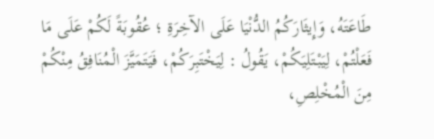طَاعَتَهُ، وَإِيثَارَكُمُ الدُّنْيَا عَلَى الآخِرَةِ ؛ عُقُوبَةً لَكُمْ عَلَى مَا فَعَلْتُمْ، لِيَبْتَلِيَكُمْ، يَقُولُ : لِيَخْتَبِرَكُمْ، فَيَتَمَيَّزَ الْمُنَافِقُ مِنْكُمْ مِنَ الْمُخْلِصِ،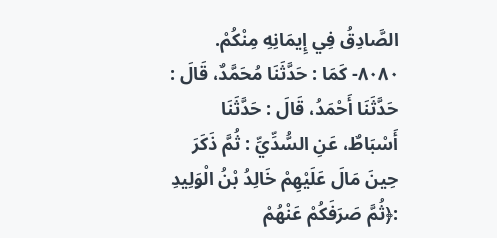الصَّادِقُ فِي إِيمَانِهِ مِنْكُمْ.
٨٠٨٠- كَمَا : حَدَّثَنَا مُحَمَّدٌ، قَالَ : حَدَّثَنَا أَحْمَدُ، قَالَ : حَدَّثَنَا أَسْبَاطٌ، عَنِ السُّدِّيِّ : ثُمَّ ذَكَرَ حِينَ مَالَ عَلَيْهِمْ خَالِدُ بْنُ الْوَلِيدِ :﴿ثُمَّ صَرَفَكُمْ عَنْهُمْ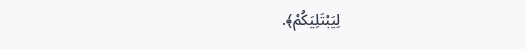لِيَبْتَلِيَكُمْ﴾.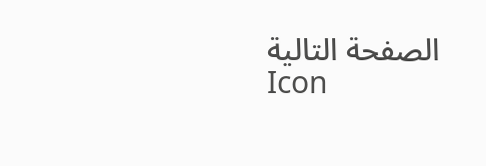الصفحة التالية
Icon